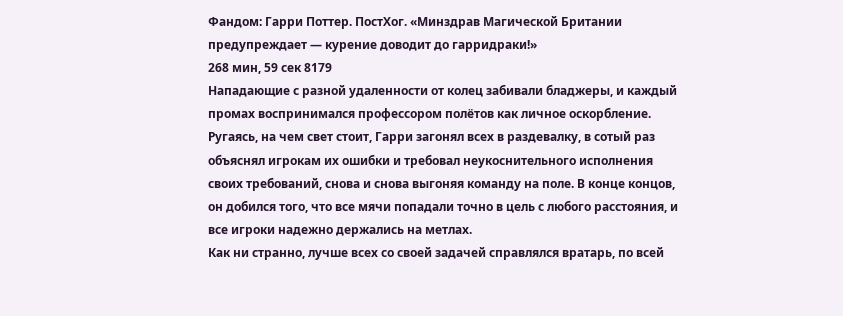Фандом: Гарри Поттер. ПостХог. «Минздрав Магической Британии предупреждает — курение доводит до гарридраки!»
268 мин, 59 сек 8179
Нападающие с разной удаленности от колец забивали бладжеры, и каждый промах воспринимался профессором полётов как личное оскорбление. Ругаясь, на чем свет стоит, Гарри загонял всех в раздевалку, в сотый раз объяснял игрокам их ошибки и требовал неукоснительного исполнения своих требований, снова и снова выгоняя команду на поле. В конце концов, он добился того, что все мячи попадали точно в цель с любого расстояния, и все игроки надежно держались на метлах.
Как ни странно, лучше всех со своей задачей справлялся вратарь, по всей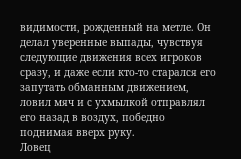видимости, рожденный на метле. Он делал уверенные выпады, чувствуя следующие движения всех игроков сразу, и даже если кто-то старался его запутать обманным движением, ловил мяч и с ухмылкой отправлял его назад в воздух, победно поднимая вверх руку.
Ловец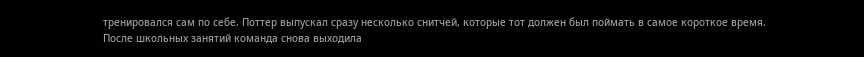тренировался сам по себе. Поттер выпускал сразу несколько снитчей, которые тот должен был поймать в самое короткое время.
После школьных занятий команда снова выходила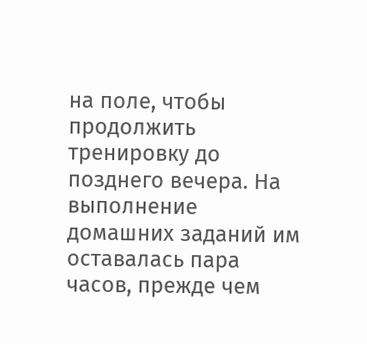на поле, чтобы продолжить тренировку до позднего вечера. На выполнение домашних заданий им оставалась пара часов, прежде чем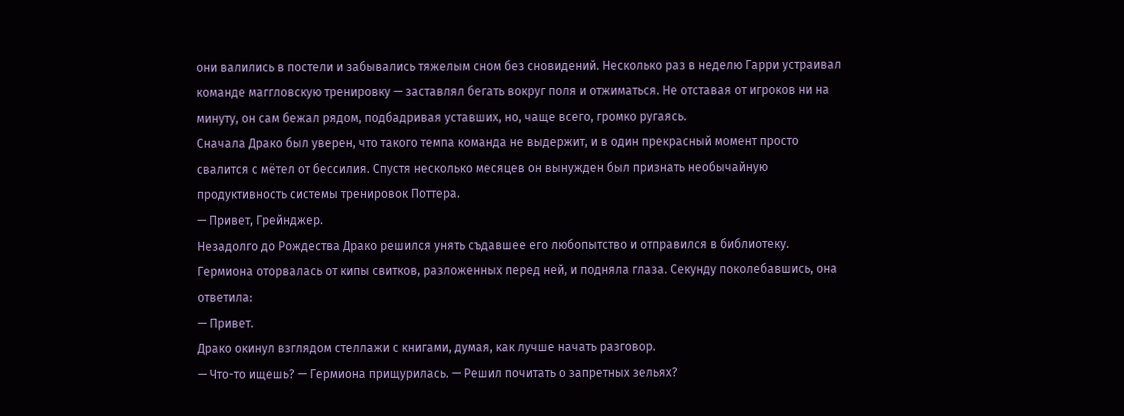они валились в постели и забывались тяжелым сном без сновидений. Несколько раз в неделю Гарри устраивал команде маггловскую тренировку — заставлял бегать вокруг поля и отжиматься. Не отставая от игроков ни на минуту, он сам бежал рядом, подбадривая уставших, но, чаще всего, громко ругаясь.
Сначала Драко был уверен, что такого темпа команда не выдержит, и в один прекрасный момент просто свалится с мётел от бессилия. Спустя несколько месяцев он вынужден был признать необычайную продуктивность системы тренировок Поттера.
— Привет, Грейнджер.
Незадолго до Рождества Драко решился унять съдавшее его любопытство и отправился в библиотеку.
Гермиона оторвалась от кипы свитков, разложенных перед ней, и подняла глаза. Секунду поколебавшись, она ответила:
— Привет.
Драко окинул взглядом стеллажи с книгами, думая, как лучше начать разговор.
— Что-то ищешь? — Гермиона прищурилась. — Решил почитать о запретных зельях?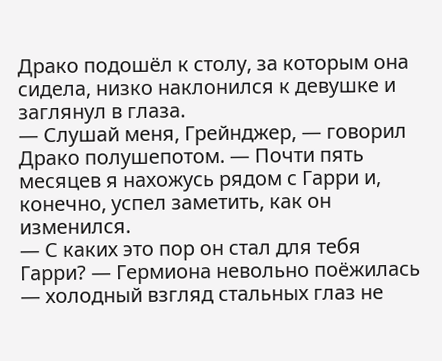Драко подошёл к столу, за которым она сидела, низко наклонился к девушке и заглянул в глаза.
— Слушай меня, Грейнджер, — говорил Драко полушепотом. — Почти пять месяцев я нахожусь рядом с Гарри и, конечно, успел заметить, как он изменился.
— С каких это пор он стал для тебя Гарри? — Гермиона невольно поёжилась — холодный взгляд стальных глаз не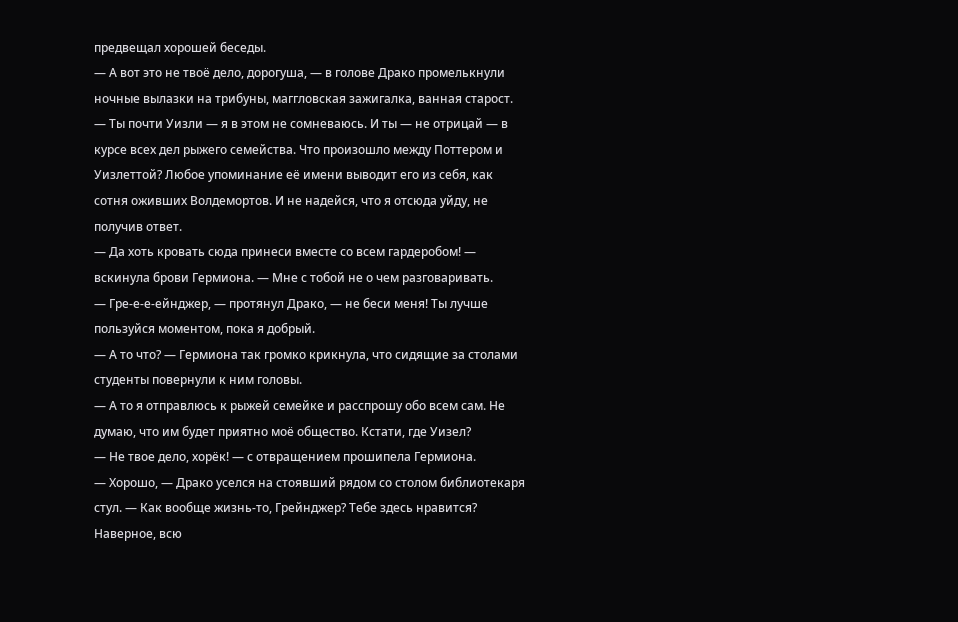предвещал хорошей беседы.
— А вот это не твоё дело, дорогуша, — в голове Драко промелькнули ночные вылазки на трибуны, маггловская зажигалка, ванная старост. — Ты почти Уизли — я в этом не сомневаюсь. И ты — не отрицай — в курсе всех дел рыжего семейства. Что произошло между Поттером и Уизлеттой? Любое упоминание её имени выводит его из себя, как сотня оживших Волдемортов. И не надейся, что я отсюда уйду, не получив ответ.
— Да хоть кровать сюда принеси вместе со всем гардеробом! — вскинула брови Гермиона. — Мне с тобой не о чем разговаривать.
— Гре-е-е-ейнджер, — протянул Драко, — не беси меня! Ты лучше пользуйся моментом, пока я добрый.
— А то что? — Гермиона так громко крикнула, что сидящие за столами студенты повернули к ним головы.
— А то я отправлюсь к рыжей семейке и расспрошу обо всем сам. Не думаю, что им будет приятно моё общество. Кстати, где Уизел?
— Не твое дело, хорёк! — с отвращением прошипела Гермиона.
— Хорошо, — Драко уселся на стоявший рядом со столом библиотекаря стул. — Как вообще жизнь-то, Грейнджер? Тебе здесь нравится? Наверное, всю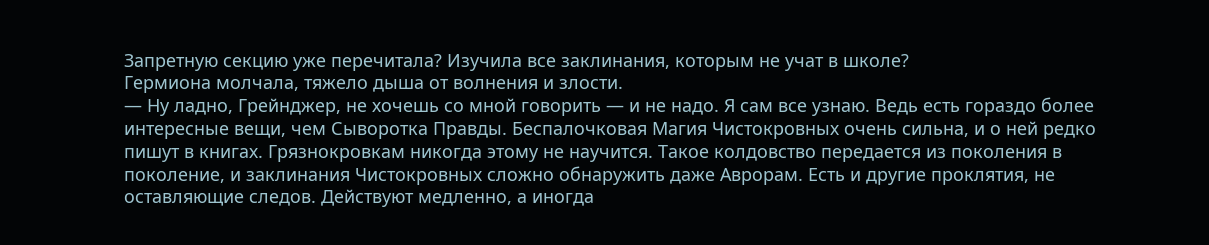Запретную секцию уже перечитала? Изучила все заклинания, которым не учат в школе?
Гермиона молчала, тяжело дыша от волнения и злости.
— Ну ладно, Грейнджер, не хочешь со мной говорить — и не надо. Я сам все узнаю. Ведь есть гораздо более интересные вещи, чем Сыворотка Правды. Беспалочковая Магия Чистокровных очень сильна, и о ней редко пишут в книгах. Грязнокровкам никогда этому не научится. Такое колдовство передается из поколения в поколение, и заклинания Чистокровных сложно обнаружить даже Аврорам. Есть и другие проклятия, не оставляющие следов. Действуют медленно, а иногда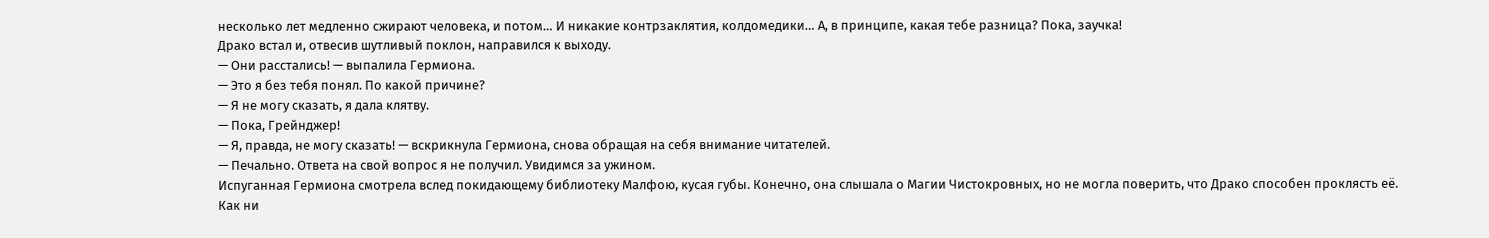несколько лет медленно сжирают человека, и потом… И никакие контрзаклятия, колдомедики… А, в принципе, какая тебе разница? Пока, заучка!
Драко встал и, отвесив шутливый поклон, направился к выходу.
— Они расстались! — выпалила Гермиона.
— Это я без тебя понял. По какой причине?
— Я не могу сказать, я дала клятву.
— Пока, Грейнджер!
— Я, правда, не могу сказать! — вскрикнула Гермиона, снова обращая на себя внимание читателей.
— Печально. Ответа на свой вопрос я не получил. Увидимся за ужином.
Испуганная Гермиона смотрела вслед покидающему библиотеку Малфою, кусая губы. Конечно, она слышала о Магии Чистокровных, но не могла поверить, что Драко способен проклясть её.
Как ни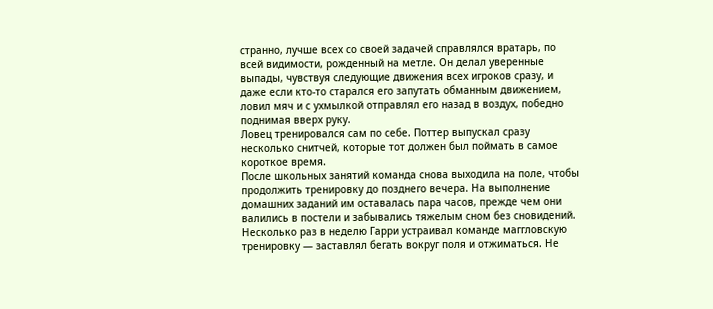странно, лучше всех со своей задачей справлялся вратарь, по всей видимости, рожденный на метле. Он делал уверенные выпады, чувствуя следующие движения всех игроков сразу, и даже если кто-то старался его запутать обманным движением, ловил мяч и с ухмылкой отправлял его назад в воздух, победно поднимая вверх руку.
Ловец тренировался сам по себе. Поттер выпускал сразу несколько снитчей, которые тот должен был поймать в самое короткое время.
После школьных занятий команда снова выходила на поле, чтобы продолжить тренировку до позднего вечера. На выполнение домашних заданий им оставалась пара часов, прежде чем они валились в постели и забывались тяжелым сном без сновидений. Несколько раз в неделю Гарри устраивал команде маггловскую тренировку — заставлял бегать вокруг поля и отжиматься. Не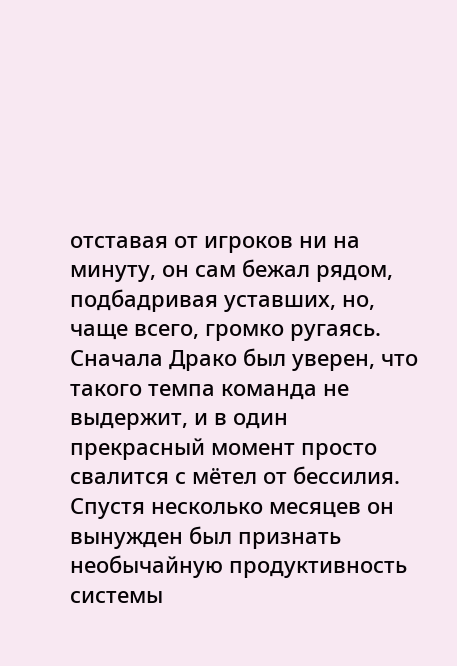отставая от игроков ни на минуту, он сам бежал рядом, подбадривая уставших, но, чаще всего, громко ругаясь.
Сначала Драко был уверен, что такого темпа команда не выдержит, и в один прекрасный момент просто свалится с мётел от бессилия. Спустя несколько месяцев он вынужден был признать необычайную продуктивность системы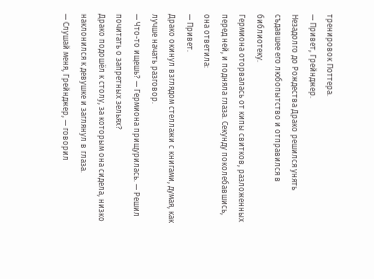тренировок Поттера.
— Привет, Грейнджер.
Незадолго до Рождества Драко решился унять съдавшее его любопытство и отправился в библиотеку.
Гермиона оторвалась от кипы свитков, разложенных перед ней, и подняла глаза. Секунду поколебавшись, она ответила:
— Привет.
Драко окинул взглядом стеллажи с книгами, думая, как лучше начать разговор.
— Что-то ищешь? — Гермиона прищурилась. — Решил почитать о запретных зельях?
Драко подошёл к столу, за которым она сидела, низко наклонился к девушке и заглянул в глаза.
— Слушай меня, Грейнджер, — говорил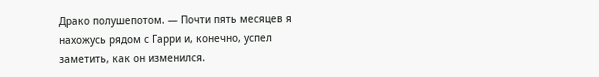Драко полушепотом. — Почти пять месяцев я нахожусь рядом с Гарри и, конечно, успел заметить, как он изменился.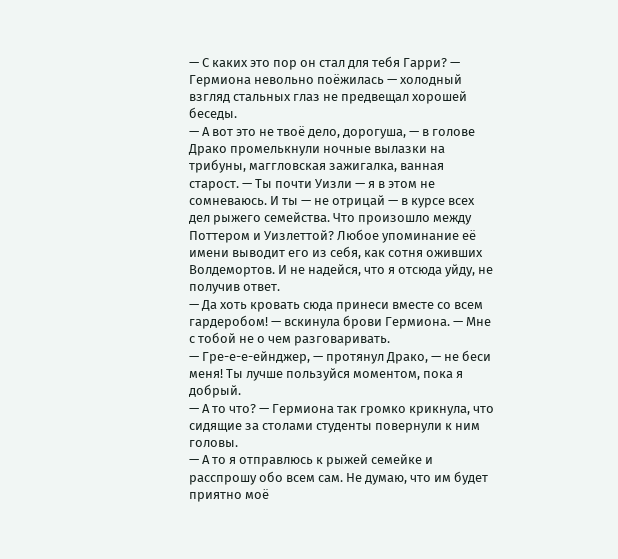— С каких это пор он стал для тебя Гарри? — Гермиона невольно поёжилась — холодный взгляд стальных глаз не предвещал хорошей беседы.
— А вот это не твоё дело, дорогуша, — в голове Драко промелькнули ночные вылазки на трибуны, маггловская зажигалка, ванная старост. — Ты почти Уизли — я в этом не сомневаюсь. И ты — не отрицай — в курсе всех дел рыжего семейства. Что произошло между Поттером и Уизлеттой? Любое упоминание её имени выводит его из себя, как сотня оживших Волдемортов. И не надейся, что я отсюда уйду, не получив ответ.
— Да хоть кровать сюда принеси вместе со всем гардеробом! — вскинула брови Гермиона. — Мне с тобой не о чем разговаривать.
— Гре-е-е-ейнджер, — протянул Драко, — не беси меня! Ты лучше пользуйся моментом, пока я добрый.
— А то что? — Гермиона так громко крикнула, что сидящие за столами студенты повернули к ним головы.
— А то я отправлюсь к рыжей семейке и расспрошу обо всем сам. Не думаю, что им будет приятно моё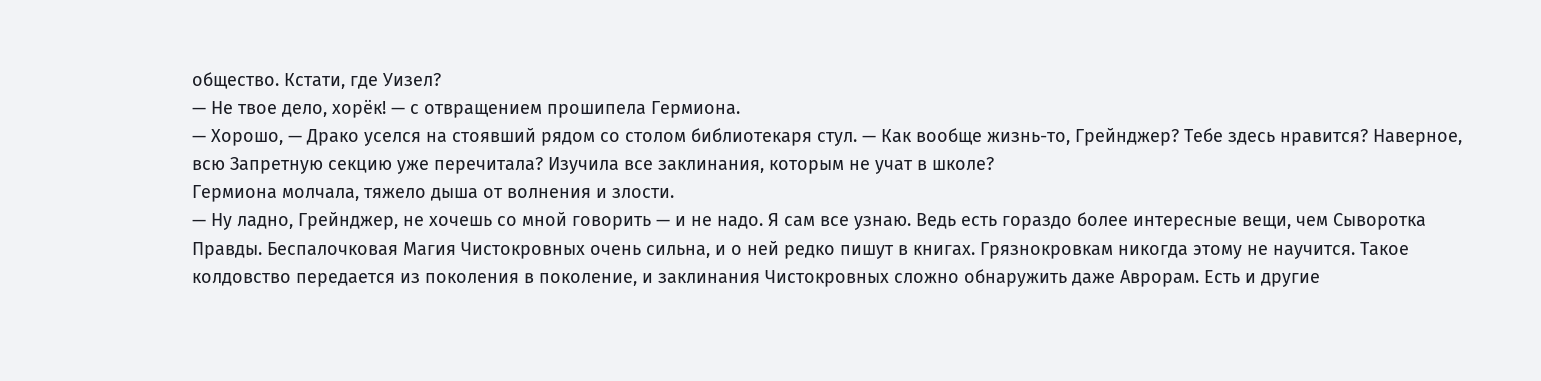общество. Кстати, где Уизел?
— Не твое дело, хорёк! — с отвращением прошипела Гермиона.
— Хорошо, — Драко уселся на стоявший рядом со столом библиотекаря стул. — Как вообще жизнь-то, Грейнджер? Тебе здесь нравится? Наверное, всю Запретную секцию уже перечитала? Изучила все заклинания, которым не учат в школе?
Гермиона молчала, тяжело дыша от волнения и злости.
— Ну ладно, Грейнджер, не хочешь со мной говорить — и не надо. Я сам все узнаю. Ведь есть гораздо более интересные вещи, чем Сыворотка Правды. Беспалочковая Магия Чистокровных очень сильна, и о ней редко пишут в книгах. Грязнокровкам никогда этому не научится. Такое колдовство передается из поколения в поколение, и заклинания Чистокровных сложно обнаружить даже Аврорам. Есть и другие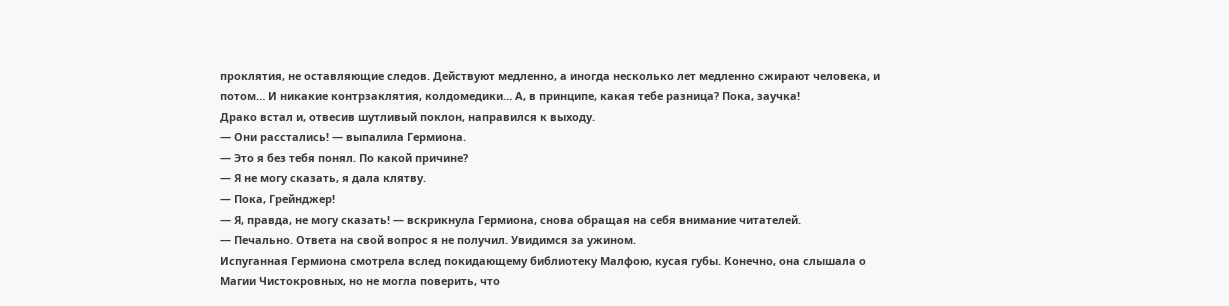проклятия, не оставляющие следов. Действуют медленно, а иногда несколько лет медленно сжирают человека, и потом… И никакие контрзаклятия, колдомедики… А, в принципе, какая тебе разница? Пока, заучка!
Драко встал и, отвесив шутливый поклон, направился к выходу.
— Они расстались! — выпалила Гермиона.
— Это я без тебя понял. По какой причине?
— Я не могу сказать, я дала клятву.
— Пока, Грейнджер!
— Я, правда, не могу сказать! — вскрикнула Гермиона, снова обращая на себя внимание читателей.
— Печально. Ответа на свой вопрос я не получил. Увидимся за ужином.
Испуганная Гермиона смотрела вслед покидающему библиотеку Малфою, кусая губы. Конечно, она слышала о Магии Чистокровных, но не могла поверить, что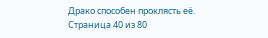Драко способен проклясть её.
Страница 40 из 80